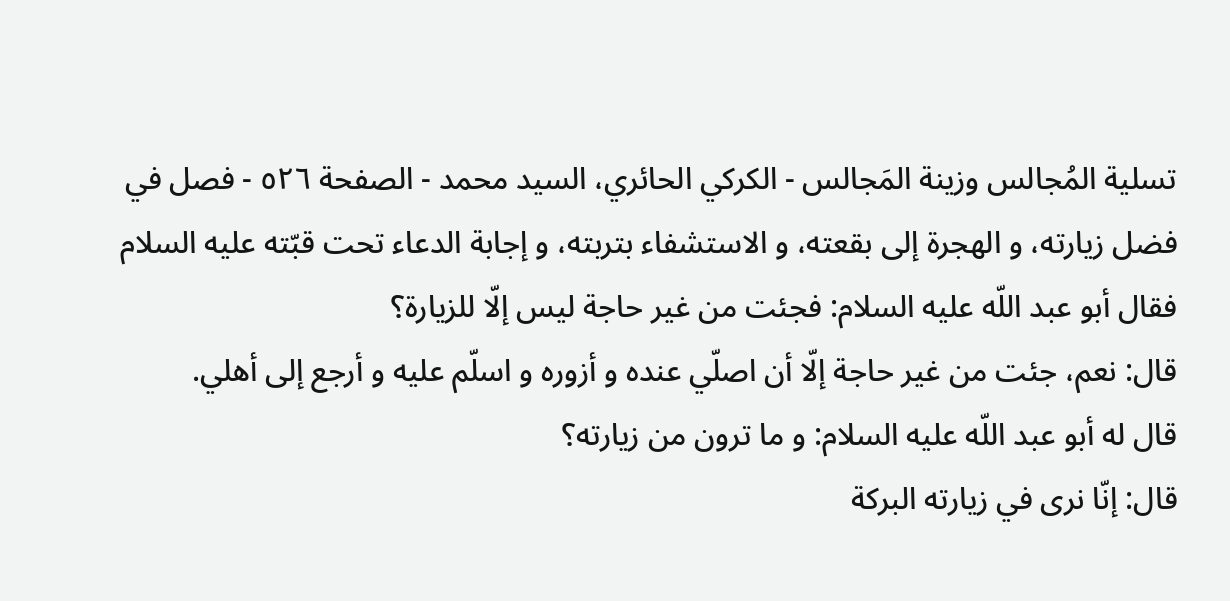تسلية المُجالس وزينة المَجالس - الكركي الحائري، السيد محمد - الصفحة ٥٢٦ - فصل في فضل زيارته، و الهجرة إلى بقعته، و الاستشفاء بتربته، و إجابة الدعاء تحت قبّته عليه السلام
فقال أبو عبد اللّه عليه السلام: فجئت من غير حاجة ليس إلّا للزيارة؟
قال: نعم، جئت من غير حاجة إلّا أن اصلّي عنده و أزوره و اسلّم عليه و أرجع إلى أهلي.
قال له أبو عبد اللّه عليه السلام: و ما ترون من زيارته؟
قال: إنّا نرى في زيارته البركة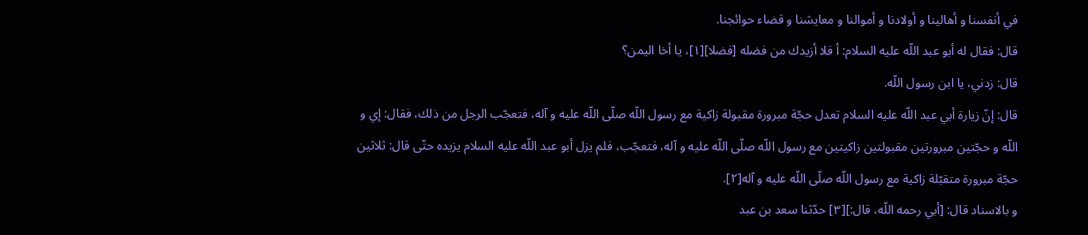في أنفسنا و أهالينا و أولادنا و أموالنا و معايشنا و قضاء حوائجنا.
قال: فقال له أبو عبد اللّه عليه السلام: أ فلا أزيدك من فضله [فضلا][١]، يا أخا اليمن؟
قال: زدني، يا ابن رسول اللّه.
قال: إنّ زيارة أبي عبد اللّه عليه السلام تعدل حجّة مبرورة مقبولة زاكية مع رسول اللّه صلّى اللّه عليه و آله، فتعجّب الرجل من ذلك، فقال: إي و اللّه و حجّتين مبرورتين مقبولتين زاكيتين مع رسول اللّه صلّى اللّه عليه و آله، فتعجّب، فلم يزل أبو عبد اللّه عليه السلام يزيده حتّى قال: ثلاثين حجّة مبرورة متقبّلة زاكية مع رسول اللّه صلّى اللّه عليه و آله[٢].
و بالاسناد قال: [أبي رحمه اللّه، قال:][٣] حدّثنا سعد بن عبد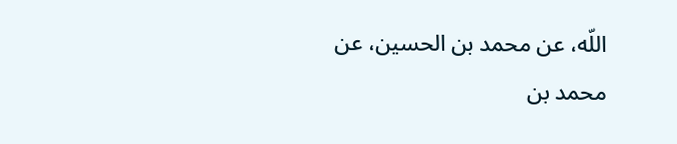اللّه، عن محمد بن الحسين، عن محمد بن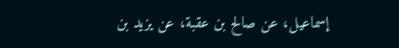إسماعيل، عن صالح بن عقبة، عن يزيد بن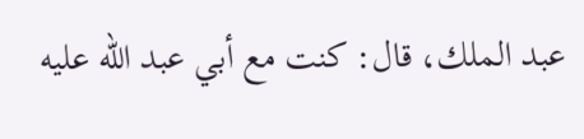عبد الملك، قال: كنت مع أبي عبد اللّه عليه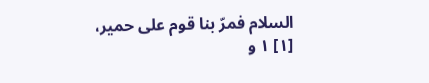السلام فمرّ بنا قوم على حمير،
[١] ١ و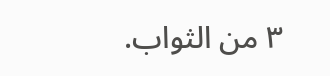٣ من الثواب.